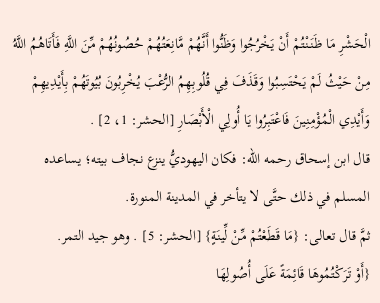الْحَشْرِ مَا ظَنَنْتُمْ أَنْ يَخْرُجُوا وَظَنُّوا أَنَّهُمْ مَّانِعَتُهُمْ حُصُونُهُمْ مِّنَ اللَّهِ فَأَتَاهُمُ اللَّهُ مِنْ حَيْثُ لَمْ يَحْتَسِبُوا وَقَذَفَ فِي قُلُوبِهِمُ الرُّعْبَ يُخْرِبُونَ بُيُوتَهُمْ بِأَيْدِيهِمْ وَأَيْدِي الْمُؤْمِنِينَ فَاعْتَبِرُوا يَا أُولِي الْأَبْصَارِ [الحشر: 1، 2] .
قال ابن إسحاق رحمه الله: فكان اليهوديُّ ينزع نجاف بيته؛ يساعده المسلم في ذلك حتَّى لا يتأخر في المدينة المنورة.
ثمَّ قال تعالى: {مَا قَطَعْتُمْ مِّنْ لِّينَةٍ} [الحشر: 5] . وهو جيد التمر.
{أَوْ تَرَكْتُمُوهَا قَائِمَةً عَلَى أُصُولِهَا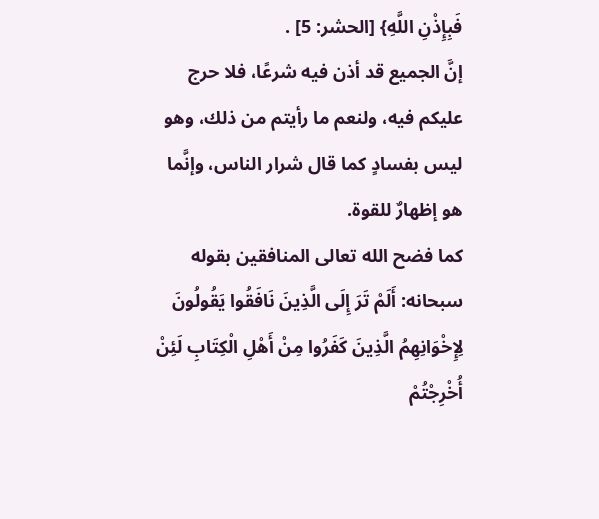فَبِإِذْنِ اللَّهِ} [الحشر: 5] .
إنَّ الجميع قد أذن فيه شرعًا، فلا حرج عليكم فيه، ولنعم ما رأيتم من ذلك، وهو ليس بفسادٍ كما قال شرار الناس، وإنَّما هو إظهارٌ للقوة.
كما فضح الله تعالى المنافقين بقوله سبحانه: أَلَمْ تَرَ إِلَى الَّذِينَ نَافَقُوا يَقُولُونَ لِإِخْوَانِهِمُ الَّذِينَ كَفَرُوا مِنْ أَهْلِ الْكِتَابِ لَئِنْ أُخْرِجْتُمْ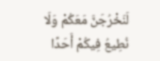لَنَخْرُجَنَّ مَعَكُمْ وَلَا نُطِيعُ فِيكُمْ أَحَدًا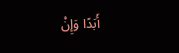أَبَدًا وَإِنْ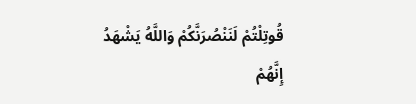قُوتِلْتُمْ لَنَنْصُرَنَّكُمْ وَاللَّهُ يَشْهَدُ إِنَّهُمْ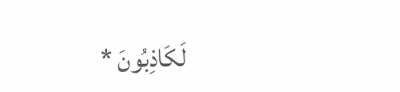لَكَاذِبُونَ *